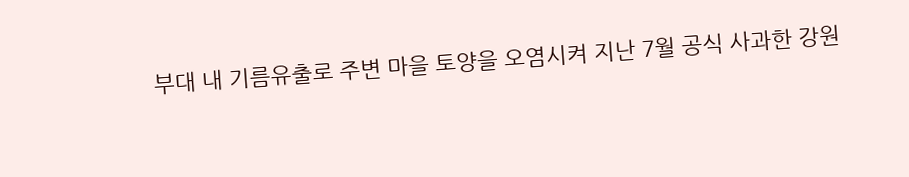부대 내 기름유출로 주변 마을 토양을 오염시켜 지난 7월 공식 사과한 강원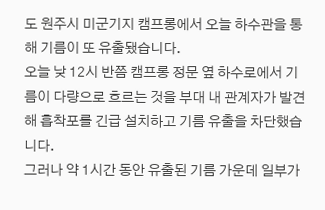도 원주시 미군기지 캠프롱에서 오늘 하수관을 통해 기름이 또 유출됐습니다.
오늘 낮 12시 반쯤 캠프롱 정문 옆 하수로에서 기름이 다량으로 흐르는 것을 부대 내 관계자가 발견해 흡착포를 긴급 설치하고 기름 유출을 차단했습니다.
그러나 약 1시간 동안 유출된 기름 가운데 일부가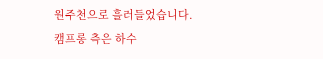원주천으로 흘러들었습니다.
캠프롱 측은 하수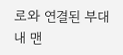로와 연결된 부대 내 맨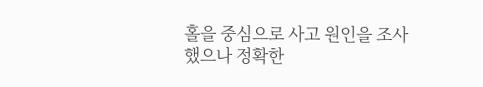홀을 중심으로 사고 원인을 조사했으나 정확한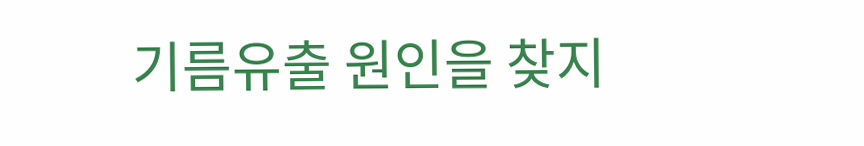기름유출 원인을 찾지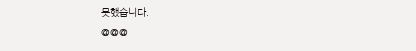못했습니다.
@@@